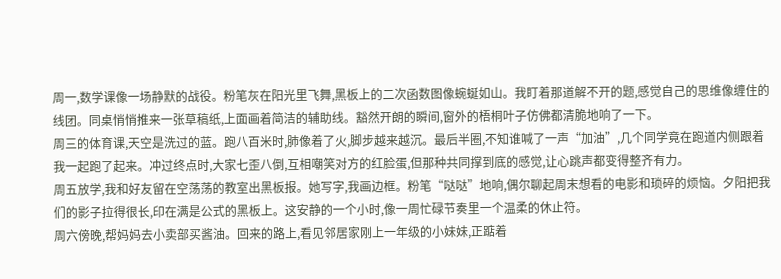周一,数学课像一场静默的战役。粉笔灰在阳光里飞舞,黑板上的二次函数图像蜿蜒如山。我盯着那道解不开的题,感觉自己的思维像缠住的线团。同桌悄悄推来一张草稿纸,上面画着简洁的辅助线。豁然开朗的瞬间,窗外的梧桐叶子仿佛都清脆地响了一下。
周三的体育课,天空是洗过的蓝。跑八百米时,肺像着了火,脚步越来越沉。最后半圈,不知谁喊了一声“加油”,几个同学竟在跑道内侧跟着我一起跑了起来。冲过终点时,大家七歪八倒,互相嘲笑对方的红脸蛋,但那种共同撑到底的感觉,让心跳声都变得整齐有力。
周五放学,我和好友留在空荡荡的教室出黑板报。她写字,我画边框。粉笔“哒哒”地响,偶尔聊起周末想看的电影和琐碎的烦恼。夕阳把我们的影子拉得很长,印在满是公式的黑板上。这安静的一个小时,像一周忙碌节奏里一个温柔的休止符。
周六傍晚,帮妈妈去小卖部买酱油。回来的路上,看见邻居家刚上一年级的小妹妹,正踮着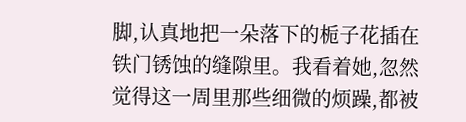脚,认真地把一朵落下的栀子花插在铁门锈蚀的缝隙里。我看着她,忽然觉得这一周里那些细微的烦躁,都被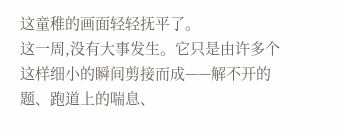这童稚的画面轻轻抚平了。
这一周,没有大事发生。它只是由许多个这样细小的瞬间剪接而成——解不开的题、跑道上的喘息、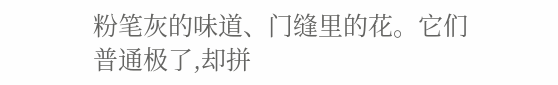粉笔灰的味道、门缝里的花。它们普通极了,却拼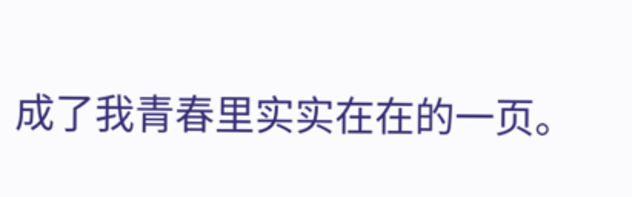成了我青春里实实在在的一页。